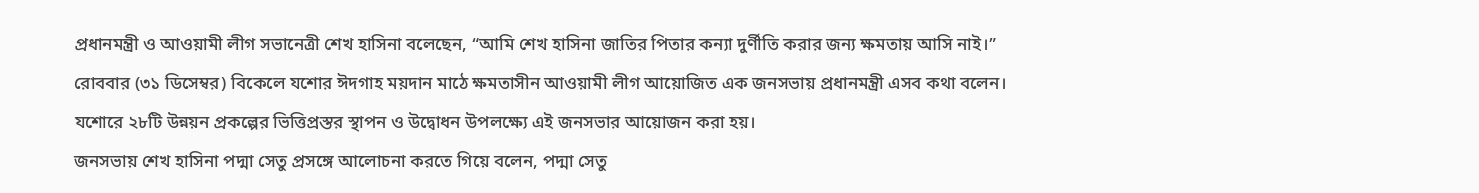প্রধানমন্ত্রী ও আওয়ামী লীগ সভানেত্রী শেখ হাসিনা বলেছেন, “আমি শেখ হাসিনা জাতির পিতার কন্যা দুর্ণীতি করার জন্য ক্ষমতায় আসি নাই।”
রোববার (৩১ ডিসেম্বর) বিকেলে যশোর ঈদগাহ ময়দান মাঠে ক্ষমতাসীন আওয়ামী লীগ আয়োজিত এক জনসভায় প্রধানমন্ত্রী এসব কথা বলেন।
যশোরে ২৮টি উন্নয়ন প্রকল্পের ভিত্তিপ্রস্তর স্থাপন ও উদ্বোধন উপলক্ষ্যে এই জনসভার আয়োজন করা হয়।
জনসভায় শেখ হাসিনা পদ্মা সেতু প্রসঙ্গে আলোচনা করতে গিয়ে বলেন, পদ্মা সেতু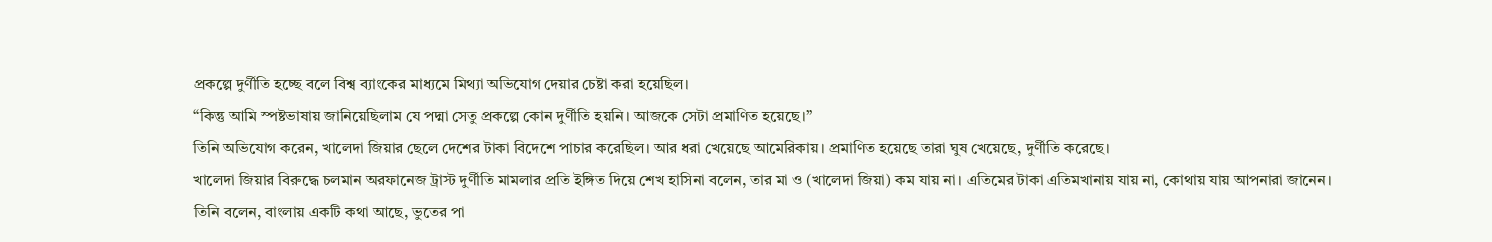প্রকল্পে দুর্ণীতি হচ্ছে বলে বিশ্ব ব্যাংকের মাধ্যমে মিথ্যা অভিযোগ দেয়ার চেষ্টা করা হয়েছিল।
“কিন্তু আমি স্পষ্টভাষায় জানিয়েছিলাম যে পদ্মা সেতু প্রকল্পে কোন দুর্ণীতি হয়নি। আজকে সেটা প্রমাণিত হয়েছে।”
তিনি অভিযোগ করেন, খালেদা জিয়ার ছেলে দেশের টাকা বিদেশে পাচার করেছিল। আর ধরা খেয়েছে আমেরিকায়। প্রমাণিত হয়েছে তারা ঘুষ খেয়েছে, দুর্ণীতি করেছে।
খালেদা জিয়ার বিরুদ্ধে চলমান অরফানেজ ট্রাস্ট দুর্ণীতি মামলার প্রতি ইঙ্গিত দিয়ে শেখ হাসিনা বলেন, তার মা ও (খালেদা জিয়া) কম যায় না। এতিমের টাকা এতিমখানায় যায় না, কোথায় যায় আপনারা জানেন।
তিনি বলেন, বাংলায় একটি কথা আছে, ভুতের পা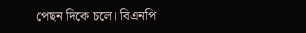পেছন দিকে চলে। বিএনপি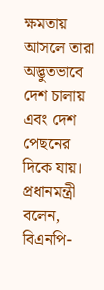ক্ষমতায় আসলে তারা অদ্ভুতভাবে দেশ চালায় এবং দেশ পেছনের দিকে যায়।
প্রধানমন্ত্রী বলেন, বিএনপি-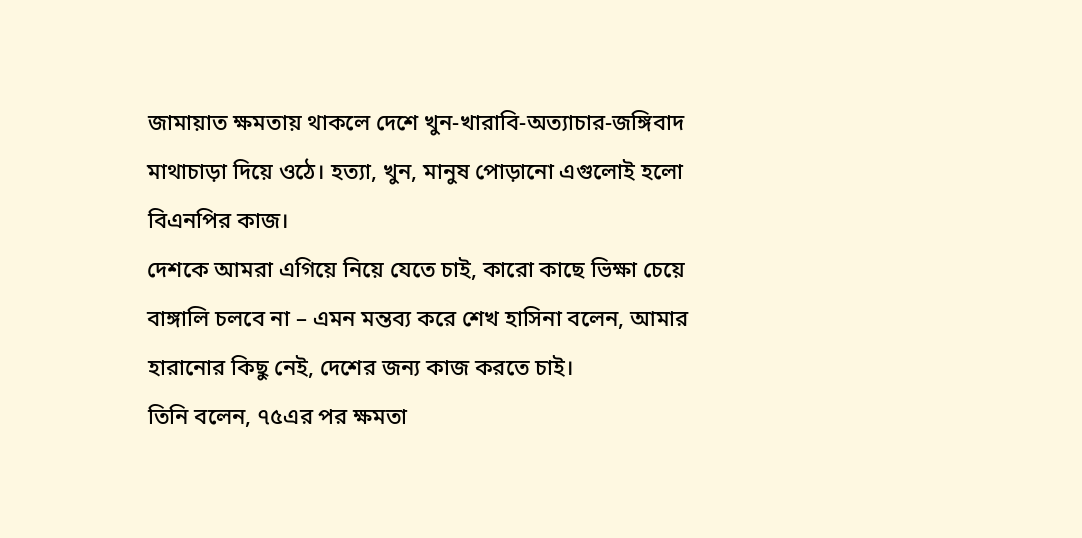জামায়াত ক্ষমতায় থাকলে দেশে খুন-খারাবি-অত্যাচার-জঙ্গিবাদ মাথাচাড়া দিয়ে ওঠে। হত্যা, খুন, মানুষ পোড়ানো এগুলোই হলো বিএনপির কাজ।
দেশকে আমরা এগিয়ে নিয়ে যেতে চাই, কারো কাছে ভিক্ষা চেয়ে বাঙ্গালি চলবে না – এমন মন্তব্য করে শেখ হাসিনা বলেন, আমার হারানোর কিছু নেই, দেশের জন্য কাজ করতে চাই।
তিনি বলেন, ৭৫এর পর ক্ষমতা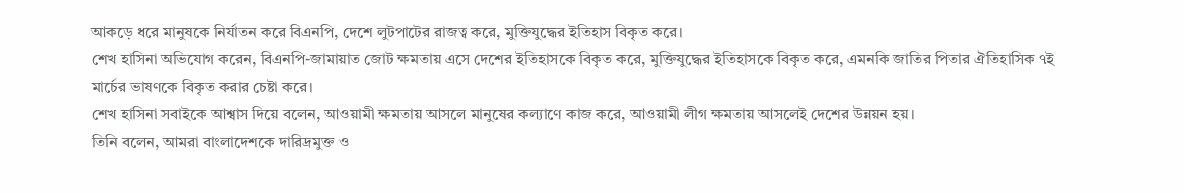আকড়ে ধরে মানুষকে নির্যাতন করে বিএনপি, দেশে লুটপাটের রাজত্ব করে, মুক্তিযুদ্ধের ইতিহাস বিকৃত করে।
শেখ হাসিনা অভিযোগ করেন, বিএনপি-জামায়াত জোট ক্ষমতায় এসে দেশের ইতিহাসকে বিকৃত করে, মুক্তিযুদ্ধের ইতিহাসকে বিকৃত করে, এমনকি জাতির পিতার ঐতিহাসিক ৭ই মার্চের ভাষণকে বিকৃত করার চেষ্টা করে।
শেখ হাসিনা সবাইকে আশ্বাস দিয়ে বলেন, আওয়ামী ক্ষমতায় আসলে মানুষের কল্যাণে কাজ করে, আওয়ামী লীগ ক্ষমতায় আসলেই দেশের উন্নয়ন হয়।
তিনি বলেন, আমরা বাংলাদেশকে দারিদ্রমুক্ত ও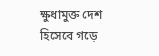ক্ষুধামুক্ত দেশ হিসেবে গড়ে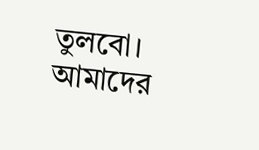তুলবো। আমাদের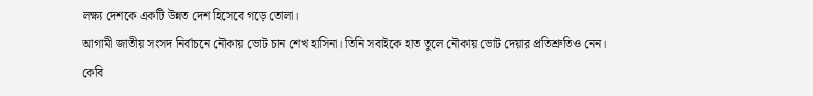লক্ষ্য দেশকে একটি উন্নত দেশ হিসেবে গড়ে তোলা।
আগামী জাতীয় সংসদ নির্বাচনে নৌকায় ভোট চান শেখ হাসিনা। তিনি সবাইকে হাত তুলে নৌকায় ভোট দেয়ার প্রতিশ্রুতিও নেন।
কেবি